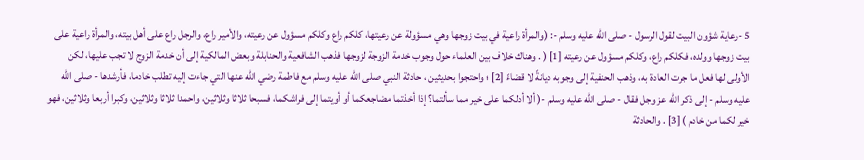5 -رعاية شؤون البيت لقول الرسول - صلى الله عليه وسلم -: (والمرأة راعية في بيت زوجها وهي مسؤولة عن رعيتها، كلكم راع وكلكم مسؤول عن رعيته، والأمير راع، والرجل راع على أهل بيته، والمرأة راعية على بيت زوجها وولده، فكلكم راع، وكلكم مسؤول عن رعيته [1] ( . وهناك خلاف بين العلماء حول وجوب خدمة الزوجة لزوجها فذهب الشافعية والحنابلة وبعض المالكية إلى أن خدمة الزوج لا تجب عليها، لكن الأولى لها فعل ما جرت العادة به، وذهب الحنفية إلى وجوبه ديانةً لا قضاءً [2] ؛ واحتجوا بحديثين ، حادثة النبي صلى الله عليه وسلم مع فاطمة رضي الله عنها التي جاءت إليه تطلب خادما، فأرشدها - صلى الله عليه وسلم - إلى ذكر الله عز وجل فقال - صلى الله عليه وسلم -( ألا أدلكما على خير مما سألتما؟ إذا أخذتما مضاجعكما أو أويتما إلى فراشكما، فسبحا ثلاثا وثلاثين، واحمدا ثلاثا وثلاثين، وكبرا أربعا وثلاثين، فهو خير لكما من خادم ) [3] . والحادثة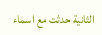الثانية حدثت مع اسماء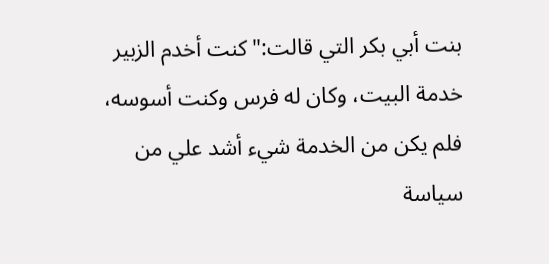بنت أبي بكر التي قالت:"كنت أخدم الزبير خدمة البيت، وكان له فرس وكنت أسوسه، فلم يكن من الخدمة شيء أشد علي من سياسة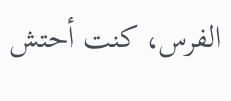الفرس، كنت أحتش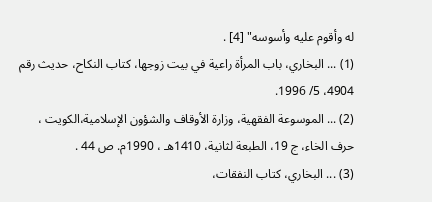له وأقوم عليه وأسوسه" [4] .
(1) ... البخاري، باب المرأة راعية في بيت زوجها، كتاب النكاح، حديث رقم 4904، 5/ 1996.
(2) ... الموسوعة الفقهية، وزارة الأوقاف والشؤون الإسلامية،الكويت ، حرف الخاء، ج 19، الطبعة لثانية، 1410هـ ، 1990م. ص 44 .
(3) ... البخاري، كتاب النفقات،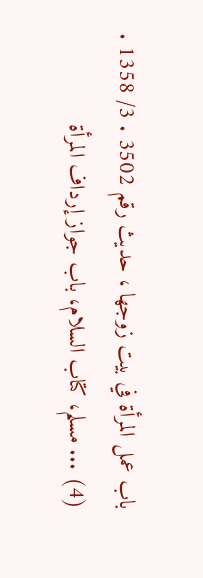باب عمل المرأة في بيت زوجها ، حديث رقم 3502 . 3/ 1358 .
(4) ... مسلم، كتاب السلام، باب جواز إرداف المرأة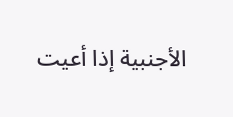الأجنبية إذا أعيت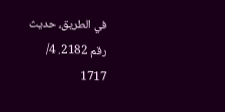في الطريق، حديث رقم 2182. 4/ 1717